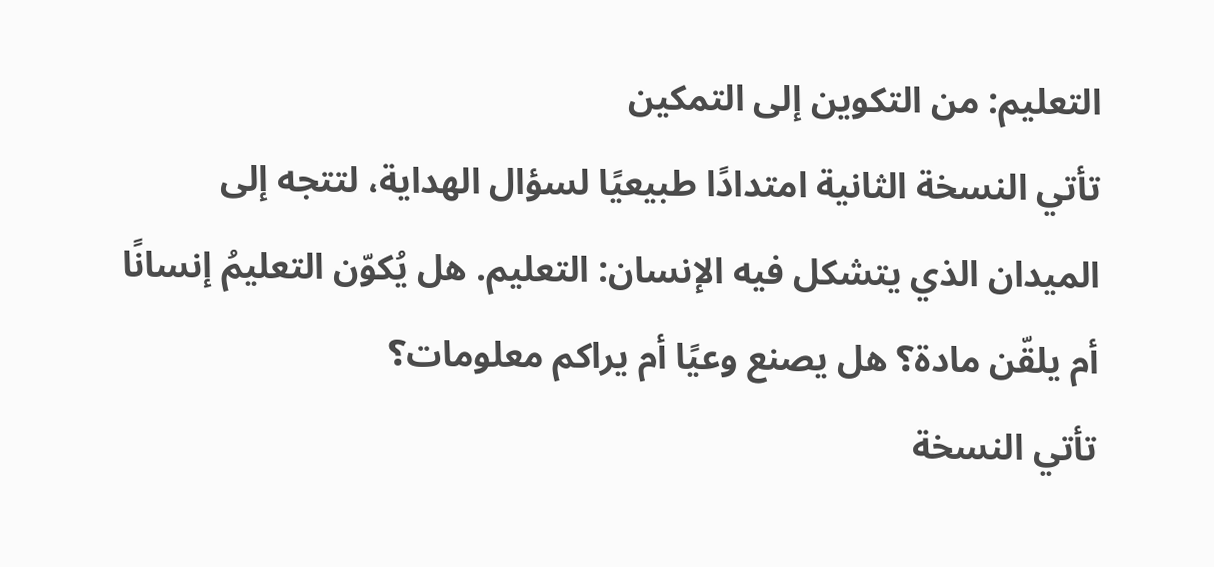التعليم: من التكوين إلى التمكين
تأتي النسخة الثانية امتدادًا طبيعيًا لسؤال الهداية، لتتجه إلى الميدان الذي يتشكل فيه الإنسان: التعليم. هل يُكوّن التعليمُ إنسانًا أم يلقّن مادة؟ هل يصنع وعيًا أم يراكم معلومات؟
تأتي النسخة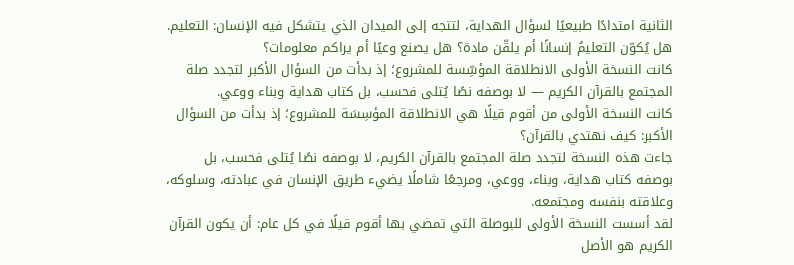الثانية امتدادًا طبيعيًا لسؤال الهداية، لتتجه إلى الميدان الذي يتشكل فيه الإنسان: التعليم. هل يُكوّن التعليمُ إنسانًا أم يلقّن مادة؟ هل يصنع وعيًا أم يراكم معلومات؟
كانت النسخة الأولى الانطلاقة المؤسِّسة للمشروع؛ إذ بدأت من السؤال الأكبر لتجدد صلة المجتمع بالقرآن الكريم — لا بوصفه نصًا يُتلى فحسب، بل كتاب هداية وبناء ووعي.
كانت النسخة الأولى من أقوم قيلًا هي الانطلاقة المؤسِسَة للمشروع؛ إذ بدأت من السؤال الأكبر: كيف نهتدي بالقرآن؟
جاءت هذه النسخة لتجدد صلة المجتمع بالقرآن الكريم، لا بوصفه نصًا يُتلى فحسب، بل بوصفه كتاب هداية، وبناء، ووعي، ومرجعًا شاملًا يضيء طريق الإنسان في عبادته، وسلوكه، وعلاقته بنفسه ومجتمعه.
لقد أسست النسخة الأولى للبوصلة التي تمضي بها أقوم قيلًا في كل عام: أن يكون القرآن الكريم هو الأصل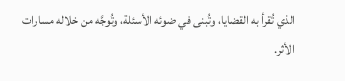الذي تُقرأ به القضايا، وتُبنى في ضوئه الأسئلة، وتُوجَّه من خلاله مسارات الأثر.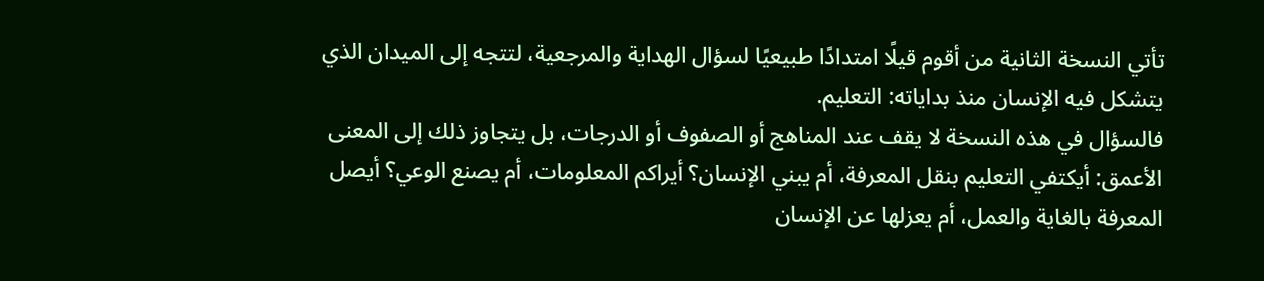تأتي النسخة الثانية من أقوم قيلًا امتدادًا طبيعيًا لسؤال الهداية والمرجعية، لتتجه إلى الميدان الذي يتشكل فيه الإنسان منذ بداياته: التعليم.
فالسؤال في هذه النسخة لا يقف عند المناهج أو الصفوف أو الدرجات، بل يتجاوز ذلك إلى المعنى الأعمق: أيكتفي التعليم بنقل المعرفة، أم يبني الإنسان؟ أيراكم المعلومات، أم يصنع الوعي؟ أيصل المعرفة بالغاية والعمل، أم يعزلها عن الإنسان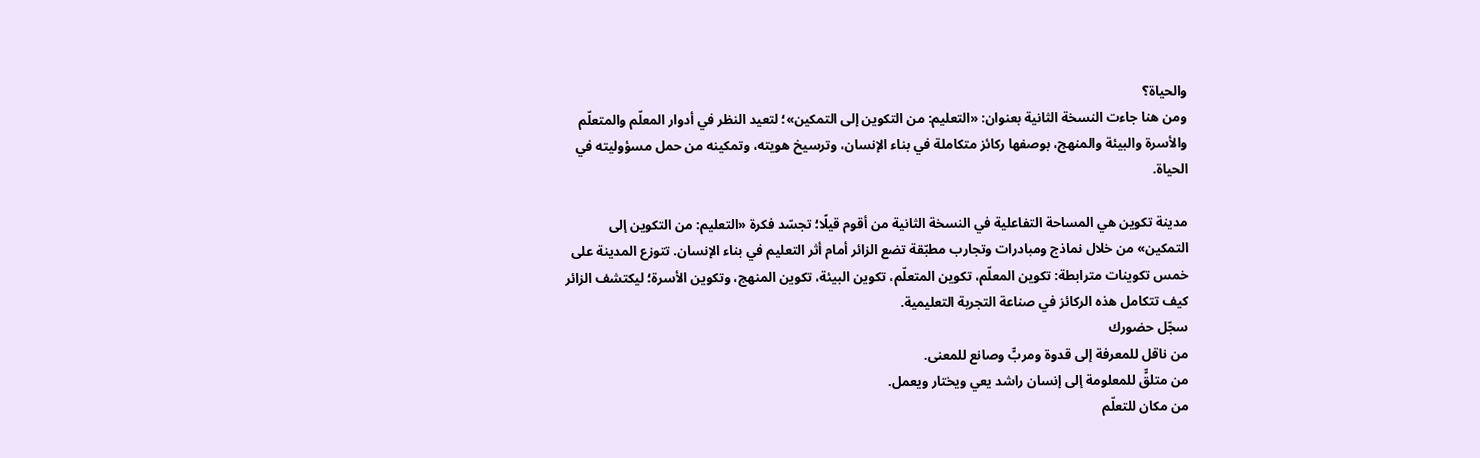والحياة؟
ومن هنا جاءت النسخة الثانية بعنوان: «التعليم: من التكوين إلى التمكين»؛ لتعيد النظر في أدوار المعلّم والمتعلّم والأسرة والبيئة والمنهج، بوصفها ركائز متكاملة في بناء الإنسان، وترسيخ هويته، وتمكينه من حمل مسؤوليته في الحياة.

مدينة تكوين هي المساحة التفاعلية في النسخة الثانية من أقوم قيلًا؛ تجسّد فكرة «التعليم: من التكوين إلى التمكين» من خلال نماذج ومبادرات وتجارب مطبّقة تضع الزائر أمام أثر التعليم في بناء الإنسان. تتوزع المدينة على خمس تكوينات مترابطة: تكوين المعلّم، تكوين المتعلّم، تكوين البيئة، تكوين المنهج، وتكوين الأسرة؛ ليكتشف الزائر كيف تتكامل هذه الركائز في صناعة التجربة التعليمية.
سجّل حضورك
من ناقل للمعرفة إلى قدوة ومربٍّ وصانع للمعنى.
من متلقٍّ للمعلومة إلى إنسان راشد يعي ويختار ويعمل.
من مكان للتعلّم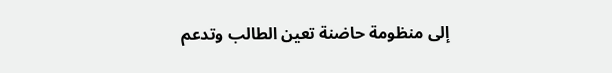إلى منظومة حاضنة تعين الطالب وتدعم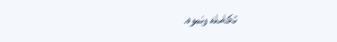تكامله ونموه.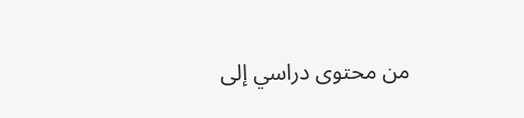من محتوى دراسي إلى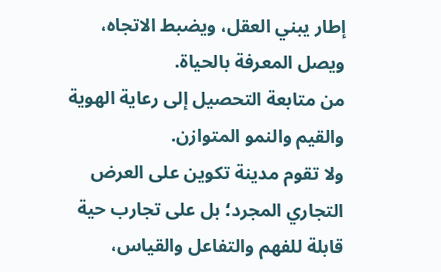إطار يبني العقل، ويضبط الاتجاه، ويصل المعرفة بالحياة.
من متابعة التحصيل إلى رعاية الهوية والقيم والنمو المتوازن.
ولا تقوم مدينة تكوين على العرض التجاري المجرد؛ بل على تجارب حية قابلة للفهم والتفاعل والقياس،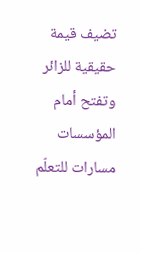تضيف قيمة حقيقية للزائر وتفتح أمام المؤسسات مسارات للتعلّم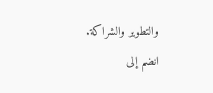والتطوير والشراكة.
انضم إلى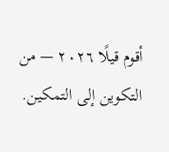أقوم قيلًا ٢٠٢٦ — من التكوين إلى التمكين.